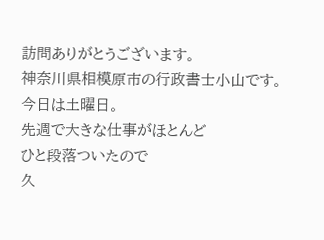訪問ありがとうございます。
神奈川県相模原市の行政書士小山です。
今日は土曜日。
先週で大きな仕事がほとんど
ひと段落ついたので
久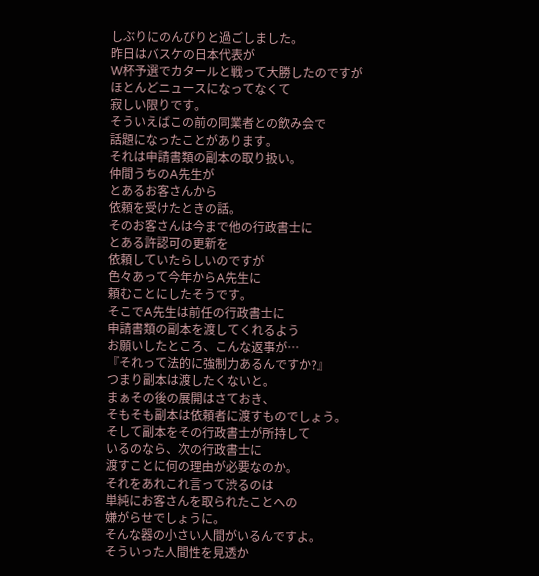しぶりにのんびりと過ごしました。
昨日はバスケの日本代表が
W杯予選でカタールと戦って大勝したのですが
ほとんどニュースになってなくて
寂しい限りです。
そういえばこの前の同業者との飲み会で
話題になったことがあります。
それは申請書類の副本の取り扱い。
仲間うちのA先生が
とあるお客さんから
依頼を受けたときの話。
そのお客さんは今まで他の行政書士に
とある許認可の更新を
依頼していたらしいのですが
色々あって今年からA先生に
頼むことにしたそうです。
そこでA先生は前任の行政書士に
申請書類の副本を渡してくれるよう
お願いしたところ、こんな返事が…
『それって法的に強制力あるんですか?』
つまり副本は渡したくないと。
まぁその後の展開はさておき、
そもそも副本は依頼者に渡すものでしょう。
そして副本をその行政書士が所持して
いるのなら、次の行政書士に
渡すことに何の理由が必要なのか。
それをあれこれ言って渋るのは
単純にお客さんを取られたことへの
嫌がらせでしょうに。
そんな器の小さい人間がいるんですよ。
そういった人間性を見透か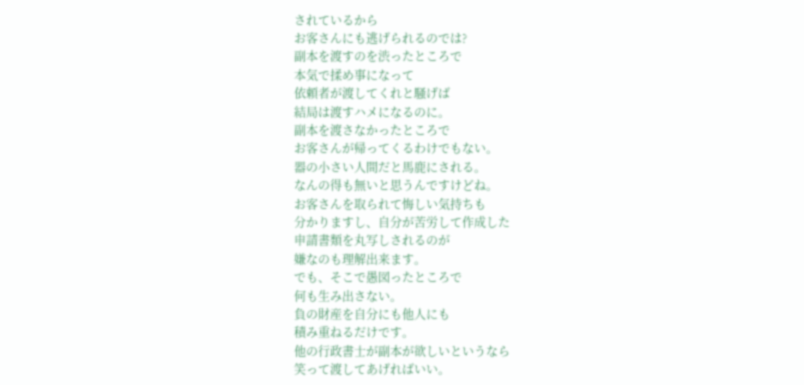されているから
お客さんにも逃げられるのでは?
副本を渡すのを渋ったところで
本気で揉め事になって
依頼者が渡してくれと騒げば
結局は渡すハメになるのに。
副本を渡さなかったところで
お客さんが帰ってくるわけでもない。
器の小さい人間だと馬鹿にされる。
なんの得も無いと思うんですけどね。
お客さんを取られて悔しい気持ちも
分かりますし、自分が苦労して作成した
申請書類を丸写しされるのが
嫌なのも理解出来ます。
でも、そこで愚図ったところで
何も生み出さない。
負の財産を自分にも他人にも
積み重ねるだけです。
他の行政書士が副本が欲しいというなら
笑って渡してあげればいい。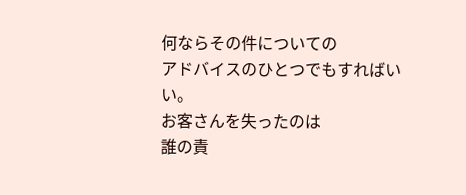何ならその件についての
アドバイスのひとつでもすればいい。
お客さんを失ったのは
誰の責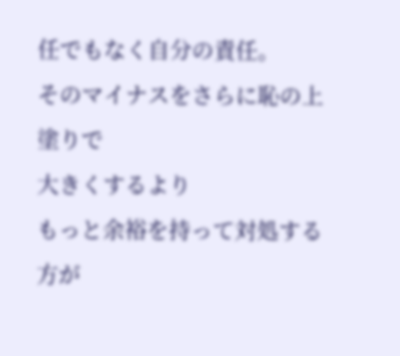任でもなく自分の責任。
そのマイナスをさらに恥の上塗りで
大きくするより
もっと余裕を持って対処する方が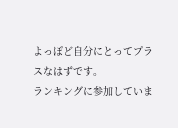よっぽど自分にとってプラスなはずです。
ランキングに参加していま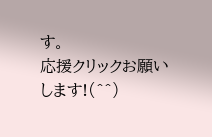す。
応援クリックお願いします!(^^)